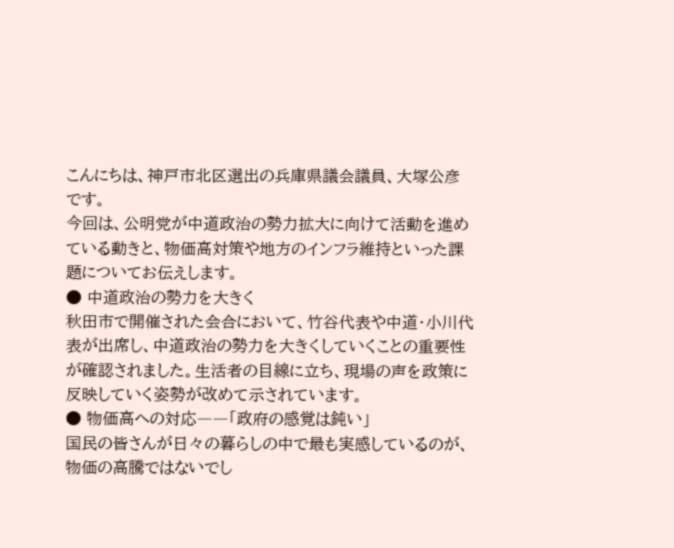こんにちは、神戸市北区選出の兵庫県議会議員、大塚公彦です。
今回は、公明党が中道政治の勢力拡大に向けて活動を進めている動きと、物価高対策や地方のインフラ維持といった課題についてお伝えします。
● 中道政治の勢力を大きく
秋田市で開催された会合において、竹谷代表や中道・小川代表が出席し、中道政治の勢力を大きくしていくことの重要性が確認されました。生活者の目線に立ち、現場の声を政策に反映していく姿勢が改めて示されています。
● 物価高への対応――「政府の感覚は鈍い」
国民の皆さんが日々の暮らしの中で最も実感しているのが、物価の高騰ではないでし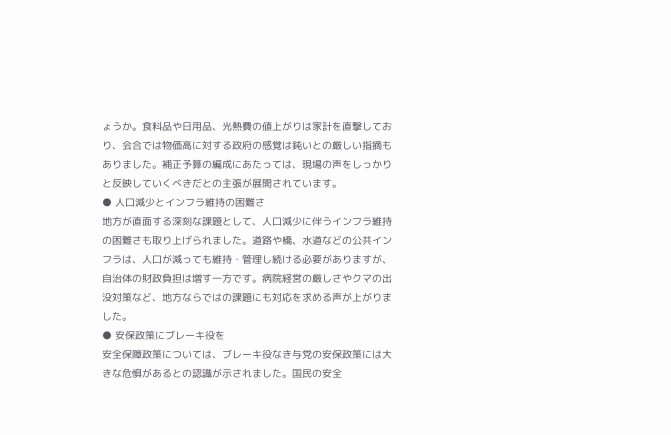ょうか。食料品や日用品、光熱費の値上がりは家計を直撃しており、会合では物価高に対する政府の感覚は鈍いとの厳しい指摘もありました。補正予算の編成にあたっては、現場の声をしっかりと反映していくべきだとの主張が展開されています。
● 人口減少とインフラ維持の困難さ
地方が直面する深刻な課題として、人口減少に伴うインフラ維持の困難さも取り上げられました。道路や橋、水道などの公共インフラは、人口が減っても維持・管理し続ける必要がありますが、自治体の財政負担は増す一方です。病院経営の厳しさやクマの出没対策など、地方ならではの課題にも対応を求める声が上がりました。
● 安保政策にブレーキ役を
安全保障政策については、ブレーキ役なき与党の安保政策には大きな危惧があるとの認識が示されました。国民の安全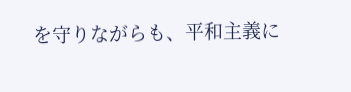を守りながらも、平和主義に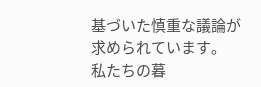基づいた慎重な議論が求められています。
私たちの暮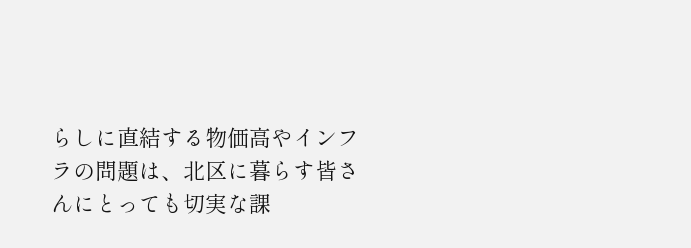らしに直結する物価高やインフラの問題は、北区に暮らす皆さんにとっても切実な課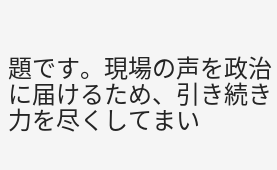題です。現場の声を政治に届けるため、引き続き力を尽くしてまい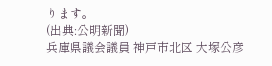ります。
(出典:公明新聞)
兵庫県議会議員 神戸市北区 大塚公彦